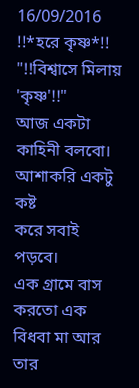16/09/2016
!!*হরে কৃষ্ণ*!!
"!!বিশ্বাসে মিলায় 'কৃষ্ণ'!!"
আজ একটা কাহিনী বলবো। আশাকরি একটু কষ্ট
করে সবাই পড়বে।
এক গ্রামে বাস করতো এক বিধবা মা আর তার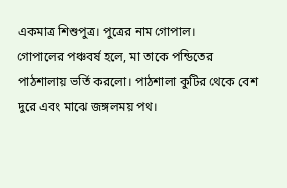একমাত্র শিশুপুত্র। পুত্রের নাম গোপাল।
গোপালের পঞ্চবর্ষ হলে, মা তাকে পন্ডিতের
পাঠশালায় ভর্তি করলো। পাঠশালা কুটির থেকে বেশ
দুরে এবং মাঝে জঙ্গলময় পথ।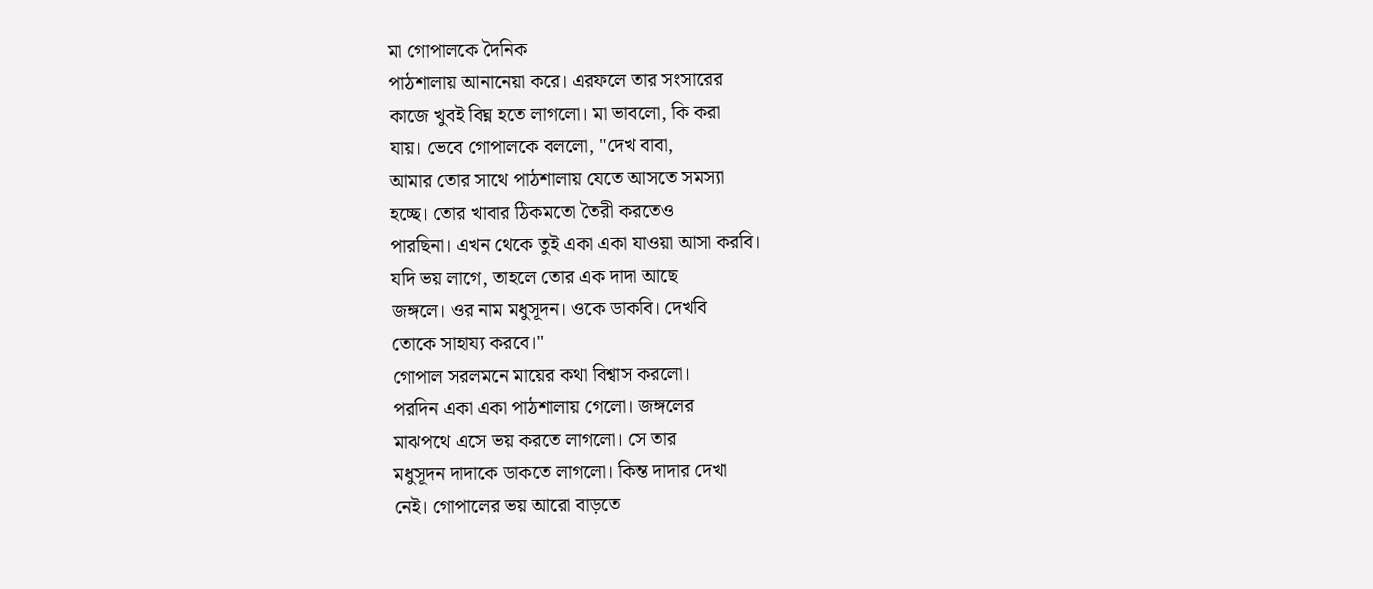মা গোপালকে দৈনিক
পাঠশালায় আনানেয়া করে। এরফলে তার সংসারের
কাজে খুবই বিঘ্ন হতে লাগলো। মা ভাবলো, কি করা
যায়। ভেবে গোপালকে বললো, "দেখ বাবা,
আমার তোর সাথে পাঠশালায় যেতে আসতে সমস্যা
হচ্ছে। তোর খাবার ঠিকমতো তৈরী করতেও
পারছিনা। এখন থেকে তুই একা একা যাওয়া আসা করবি।
যদি ভয় লাগে, তাহলে তোর এক দাদা আছে
জঙ্গলে। ওর নাম মধুসূদন। ওকে ডাকবি। দেখবি
তোকে সাহায্য করবে।"
গোপাল সরলমনে মায়ের কথা বিশ্বাস করলো।
পরদিন একা একা পাঠশালায় গেলো। জঙ্গলের
মাঝপথে এসে ভয় করতে লাগলো। সে তার
মধুসূদন দাদাকে ডাকতে লাগলো। কিন্ত দাদার দেখা
নেই। গোপালের ভয় আরো বাড়তে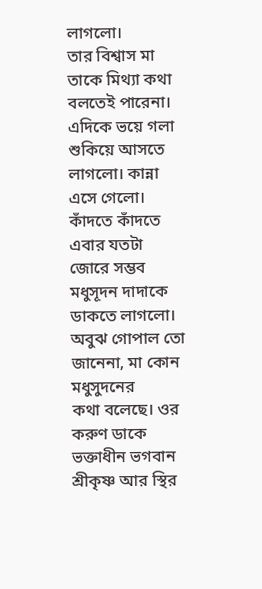লাগলো।
তার বিশ্বাস মা তাকে মিথ্যা কথা বলতেই পারেনা।
এদিকে ভয়ে গলা শুকিয়ে আসতে লাগলো। কান্না
এসে গেলো। কাঁদতে কাঁদতে এবার যতটা
জোরে সম্ভব মধুসূদন দাদাকে ডাকতে লাগলো।
অবুঝ গোপাল তো জানেনা, মা কোন মধুসুদনের
কথা বলেছে। ওর করুণ ডাকে ভক্তাধীন ভগবান
শ্রীকৃষ্ণ আর স্থির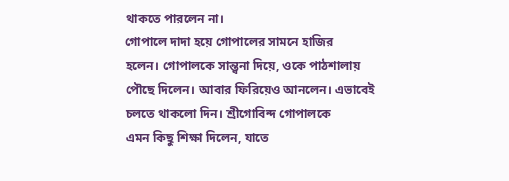থাকতে পারলেন না।
গোপালে দাদা হয়ে গোপালের সামনে হাজির
হলেন। গোপালকে সান্ত্বনা দিয়ে, ওকে পাঠশালায়
পৌছে দিলেন। আবার ফিরিয়েও আনলেন। এভাবেই
চলতে থাকলো দিন। শ্রীগোবিন্দ গোপালকে
এমন কিছু শিক্ষা দিলেন, যাতে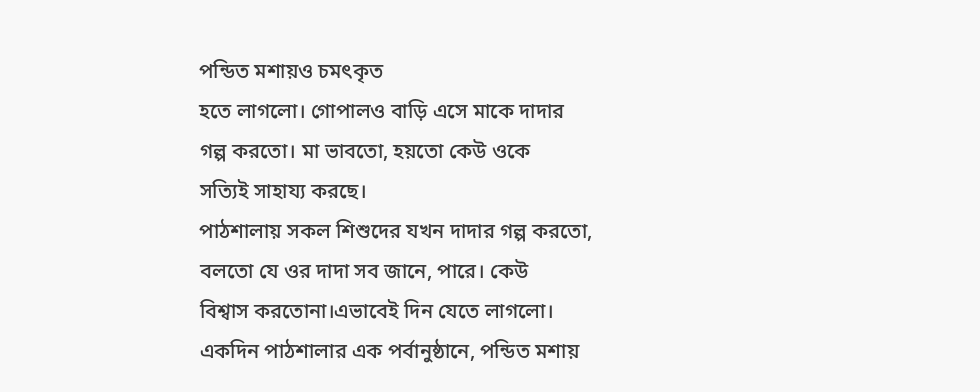পন্ডিত মশায়ও চমৎকৃত
হতে লাগলো। গোপালও বাড়ি এসে মাকে দাদার
গল্প করতো। মা ভাবতো, হয়তো কেউ ওকে
সত্যিই সাহায্য করছে।
পাঠশালায় সকল শিশুদের যখন দাদার গল্প করতো,
বলতো যে ওর দাদা সব জানে, পারে। কেউ
বিশ্বাস করতোনা।এভাবেই দিন যেতে লাগলো।
একদিন পাঠশালার এক পর্বানুষ্ঠানে, পন্ডিত মশায়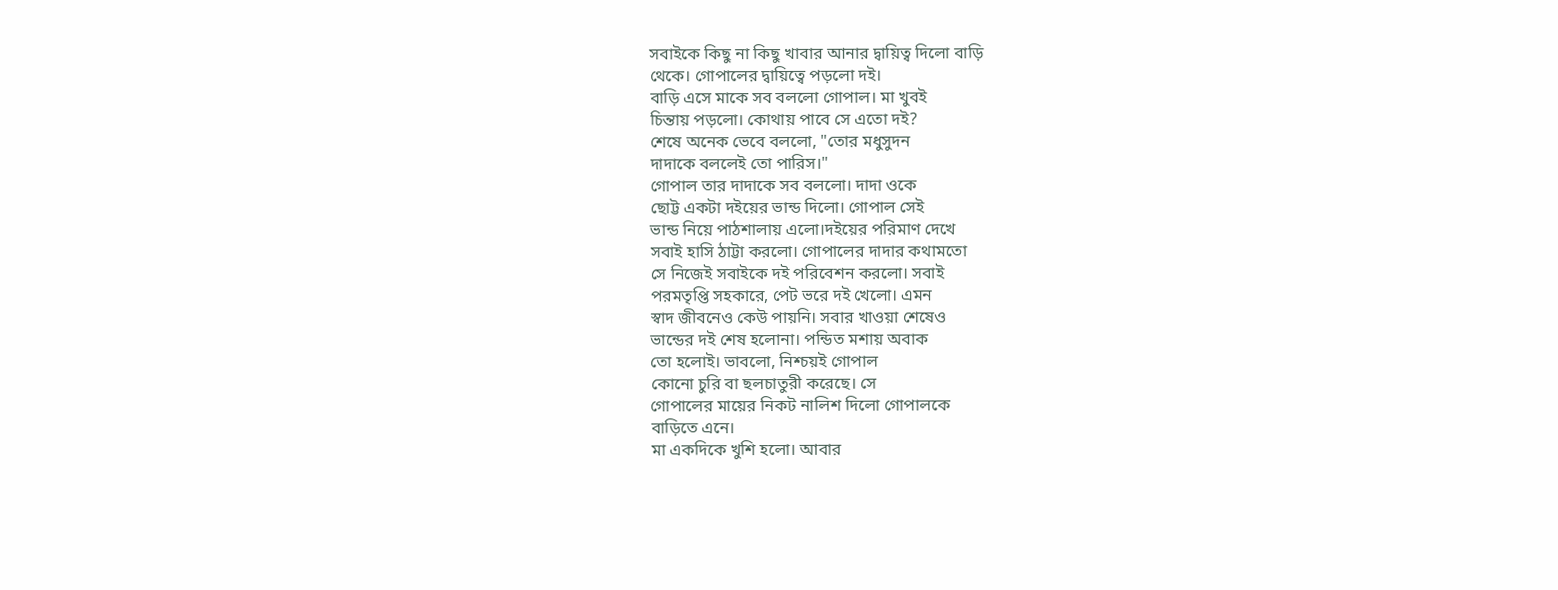সবাইকে কিছু না কিছু খাবার আনার দ্বায়িত্ব দিলো বাড়ি
থেকে। গোপালের দ্বায়িত্বে পড়লো দই।
বাড়ি এসে মাকে সব বললো গোপাল। মা খুবই
চিন্তায় পড়লো। কোথায় পাবে সে এতো দই?
শেষে অনেক ভেবে বললো, "তোর মধুসুদন
দাদাকে বললেই তো পারিস।"
গোপাল তার দাদাকে সব বললো। দাদা ওকে
ছোট্ট একটা দইয়ের ভান্ড দিলো। গোপাল সেই
ভান্ড নিয়ে পাঠশালায় এলো।দইয়ের পরিমাণ দেখে
সবাই হাসি ঠাট্টা করলো। গোপালের দাদার কথামতো
সে নিজেই সবাইকে দই পরিবেশন করলো। সবাই
পরমতৃপ্তি সহকারে, পেট ভরে দই খেলো। এমন
স্বাদ জীবনেও কেউ পায়নি। সবার খাওয়া শেষেও
ভান্ডের দই শেষ হলোনা। পন্ডিত মশায় অবাক
তো হলোই। ভাবলো, নিশ্চয়ই গোপাল
কোনো চুরি বা ছলচাতুরী করেছে। সে
গোপালের মায়ের নিকট নালিশ দিলো গোপালকে
বাড়িতে এনে।
মা একদিকে খুশি হলো। আবার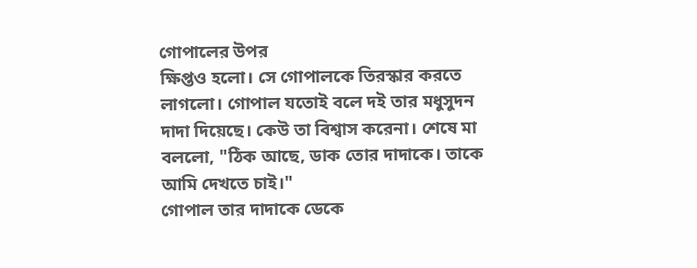গোপালের উপর
ক্ষিপ্তও হলো। সে গোপালকে তিরস্কার করতে
লাগলো। গোপাল যতোই বলে দই তার মধুসুদন
দাদা দিয়েছে। কেউ তা বিশ্বাস করেনা। শেষে মা
বললো, "ঠিক আছে, ডাক তোর দাদাকে। তাকে
আমি দেখতে চাই।"
গোপাল তার দাদাকে ডেকে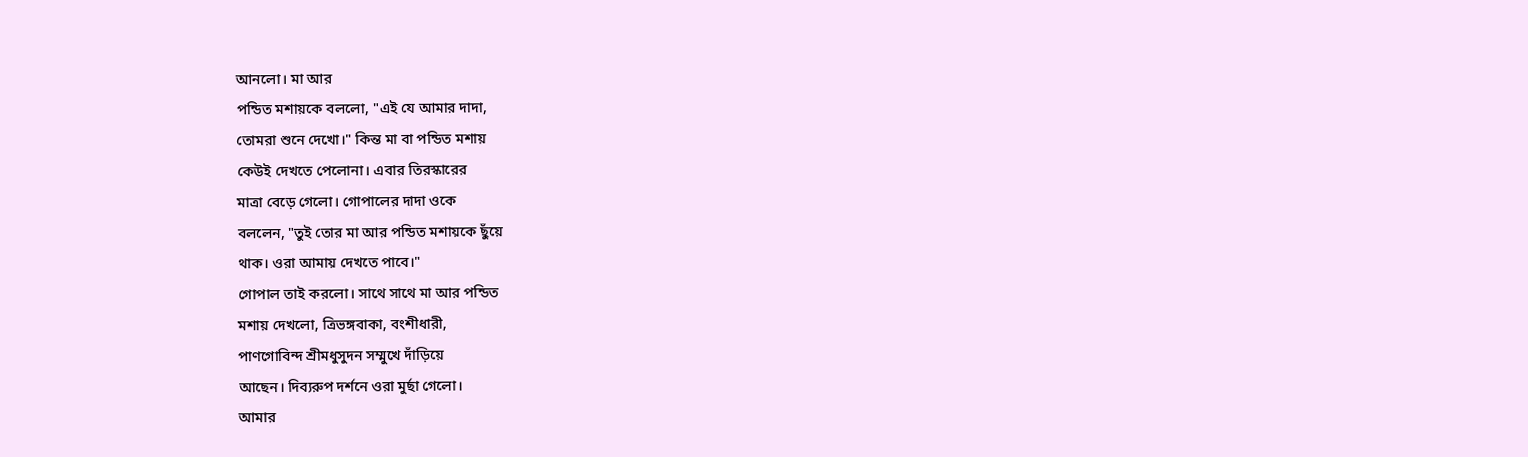আনলো। মা আর
পন্ডিত মশায়কে বললো, "এই যে আমার দাদা,
তোমরা শুনে দেখো।" কিন্ত মা বা পন্ডিত মশায়
কেউই দেখতে পেলোনা। এবার তিরস্কারের
মাত্রা বেড়ে গেলো। গোপালের দাদা ওকে
বললেন, "তুই তোর মা আর পন্ডিত মশায়কে ছুঁয়ে
থাক। ওরা আমায় দেখতে পাবে।"
গোপাল তাই করলো। সাথে সাথে মা আর পন্ডিত
মশায় দেখলো, ত্রিভঙ্গবাকা, বংশীধারী,
পাণগোবিন্দ শ্রীমধুসুদন সম্মুখে দাঁড়িয়ে
আছেন। দিব্যরুপ দর্শনে ওরা মুর্ছা গেলো।
আমার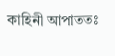কাহিনী আপাততঃ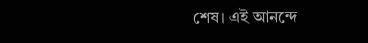শেষ। এই আনন্দে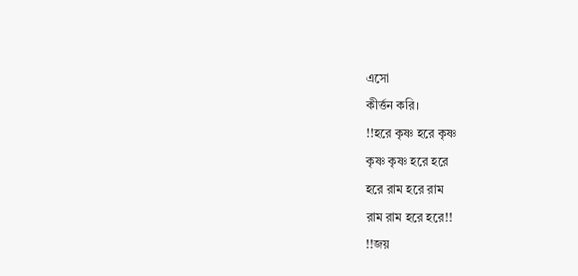এসো
কীর্ত্তন করি।
!!হরে কৃষ্ণ হরে কৃষ্ণ
কৃষ্ণ কৃষ্ণ হরে হরে
হরে রাম হরে রাম
রাম রাম হরে হরে!!
!!জয়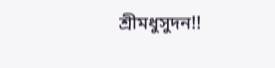শ্রীমধুসুদন!!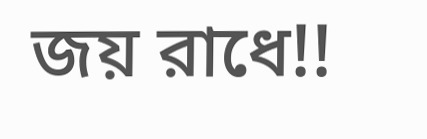জয় রাধে!!